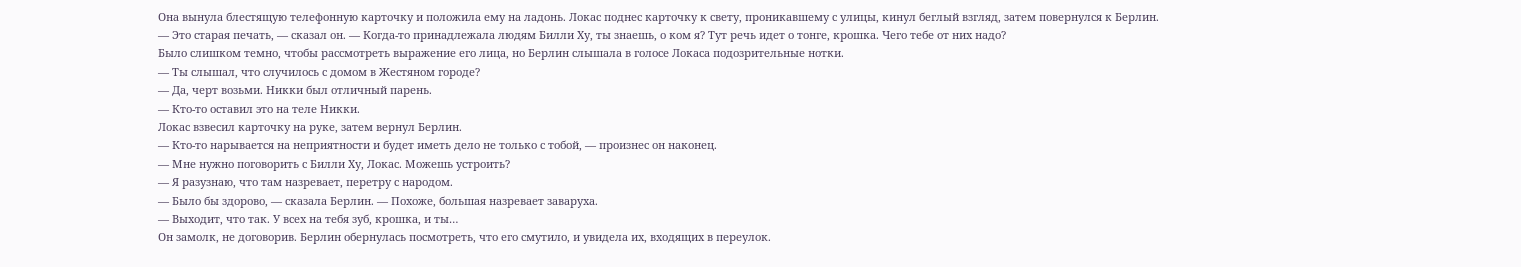Она вынула блестящую телефонную карточку и положила ему на ладонь. Локас поднес карточку к свету, проникавшему с улицы, кинул беглый взгляд, затем повернулся к Берлин.
— Это старая печать, — сказал он. — Когда-то принадлежала людям Билли Ху, ты знаешь, о ком я? Тут речь идет о тонге, крошка. Чего тебе от них надо?
Было слишком темно, чтобы рассмотреть выражение его лица, но Берлин слышала в голосе Локаса подозрительные нотки.
— Ты слышал, что случилось с домом в Жестяном городе?
— Да, черт возьми. Никки был отличный парень.
— Кто-то оставил это на теле Никки.
Локас взвесил карточку на руке, затем вернул Берлин.
— Кто-то нарывается на неприятности и будет иметь дело не только с тобой, — произнес он наконец.
— Мне нужно поговорить с Билли Ху, Локас. Можешь устроить?
— Я разузнаю, что там назревает, перетру с народом.
— Было бы здорово, — сказала Берлин. — Похоже, большая назревает заваруха.
— Выходит, что так. У всех на тебя зуб, крошка, и ты…
Он замолк, не договорив. Берлин обернулась посмотреть, что его смутило, и увидела их, входящих в переулок.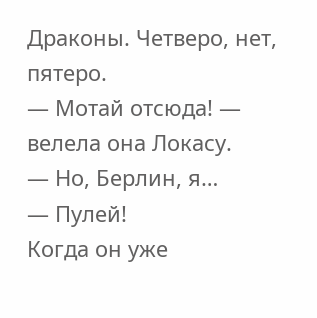Драконы. Четверо, нет, пятеро.
— Мотай отсюда! — велела она Локасу.
— Но, Берлин, я…
— Пулей!
Когда он уже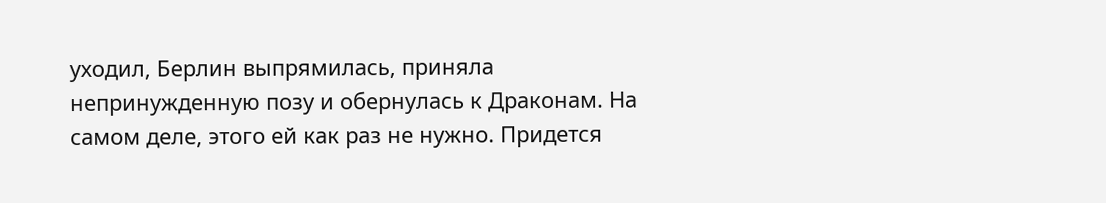уходил, Берлин выпрямилась, приняла непринужденную позу и обернулась к Драконам. На самом деле, этого ей как раз не нужно. Придется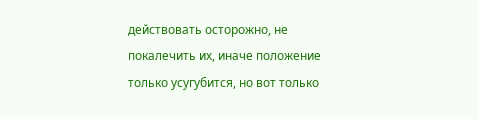действовать осторожно, не покалечить их, иначе положение только усугубится, но вот только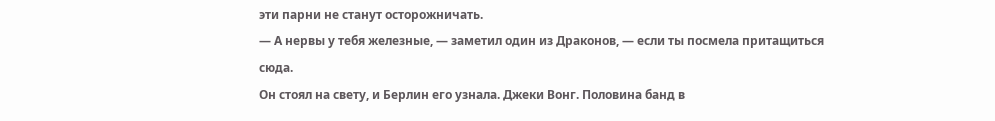эти парни не станут осторожничать.
— А нервы у тебя железные, — заметил один из Драконов, — если ты посмела притащиться сюда.
Он стоял на свету, и Берлин его узнала. Джеки Вонг. Половина банд в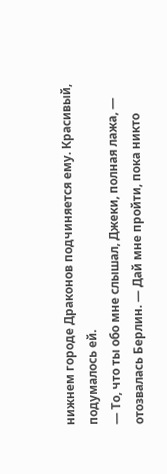нижнем городе Драконов подчиняется ему. Красивый, подумалось ей.
— То, что ты обо мне слышал, Джеки, полная лажа, — отозвалась Берлин. — Дай мне пройти, пока никто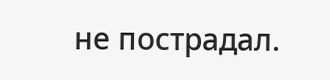не пострадал.